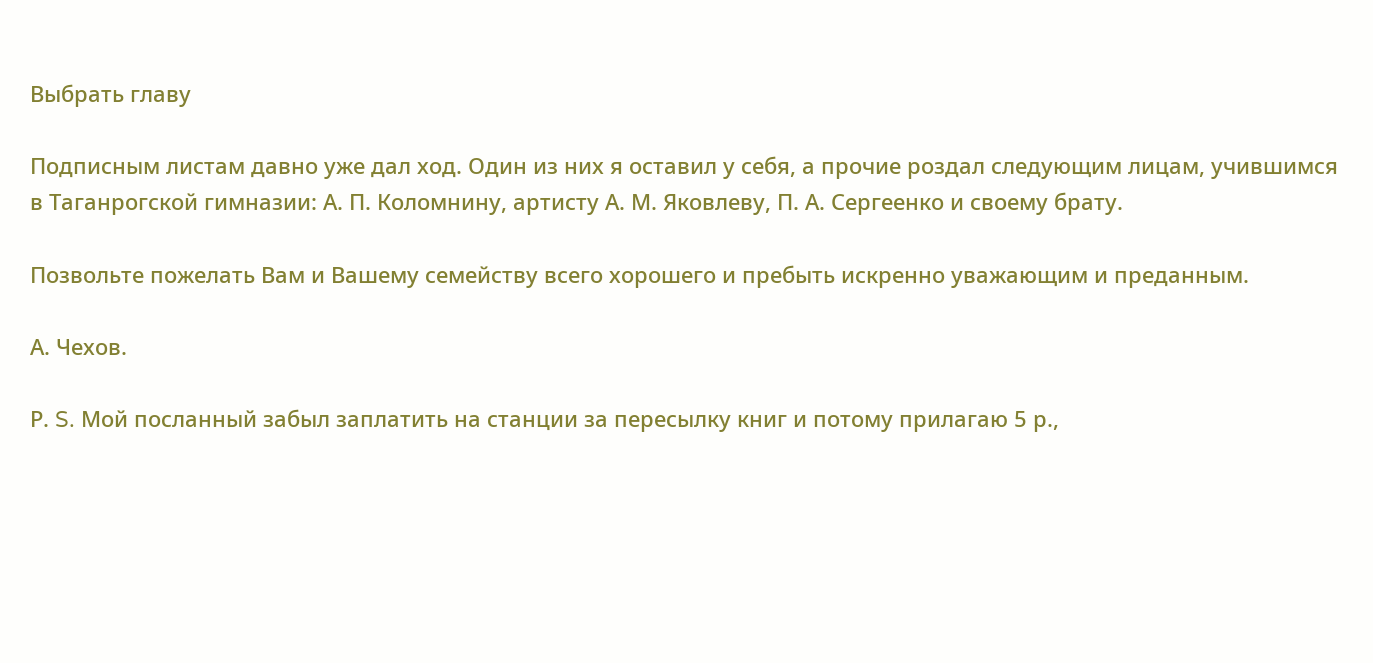Выбрать главу

Подписным листам давно уже дал ход. Один из них я оставил у себя, а прочие роздал следующим лицам, учившимся в Таганрогской гимназии: А. П. Коломнину, артисту А. М. Яковлеву, П. А. Сергеенко и своему брату.

Позвольте пожелать Вам и Вашему семейству всего хорошего и пребыть искренно уважающим и преданным.

А. Чехов.

Р. S. Мой посланный забыл заплатить на станции за пересылку книг и потому прилагаю 5 р.,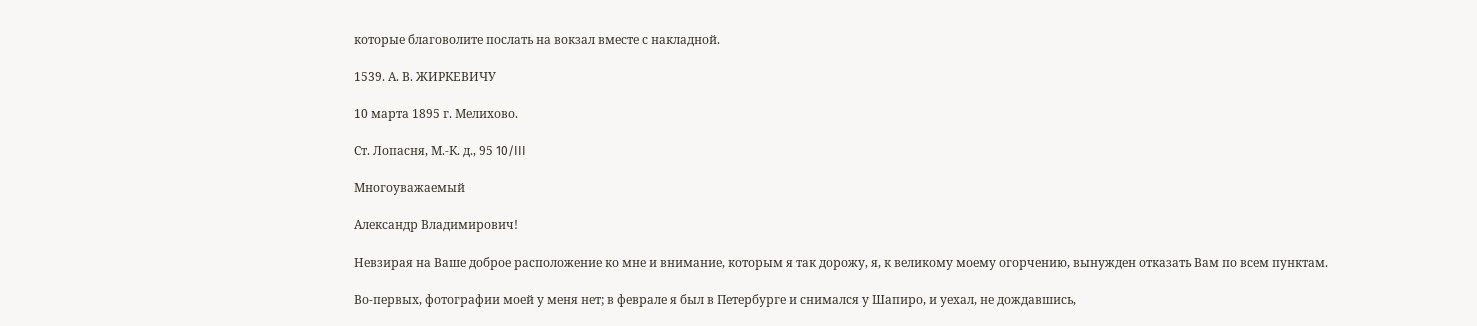которые благоволите послать на вокзал вместе с накладной.

1539. А. В. ЖИРКЕВИЧУ

10 марта 1895 г. Мелихово.

Ст. Лопасня, М.-К. д., 95 10/III

Многоуважаемый

Александр Владимирович!

Невзирая на Ваше доброе расположение ко мне и внимание, которым я так дорожу, я, к великому моему огорчению, вынужден отказать Вам по всем пунктам.

Во-первых, фотографии моей у меня нет; в феврале я был в Петербурге и снимался у Шапиро, и уехал, не дождавшись,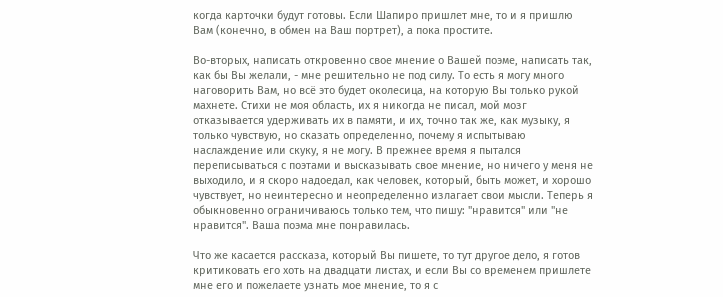когда карточки будут готовы. Если Шапиро пришлет мне, то и я пришлю Вам (конечно, в обмен на Ваш портрет), а пока простите.

Во-вторых, написать откровенно свое мнение о Вашей поэме, написать так, как бы Вы желали, - мне решительно не под силу. То есть я могу много наговорить Вам, но всё это будет околесица, на которую Вы только рукой махнете. Стихи не моя область, их я никогда не писал, мой мозг отказывается удерживать их в памяти, и их, точно так же, как музыку, я только чувствую, но сказать определенно, почему я испытываю наслаждение или скуку, я не могу. В прежнее время я пытался переписываться с поэтами и высказывать свое мнение, но ничего у меня не выходило, и я скоро надоедал, как человек, который, быть может, и хорошо чувствует, но неинтересно и неопределенно излагает свои мысли. Теперь я обыкновенно ограничиваюсь только тем, что пишу: "нравится" или "не нравится". Ваша поэма мне понравилась.

Что же касается рассказа, который Вы пишете, то тут другое дело, я готов критиковать его хоть на двадцати листах, и если Вы со временем пришлете мне его и пожелаете узнать мое мнение, то я с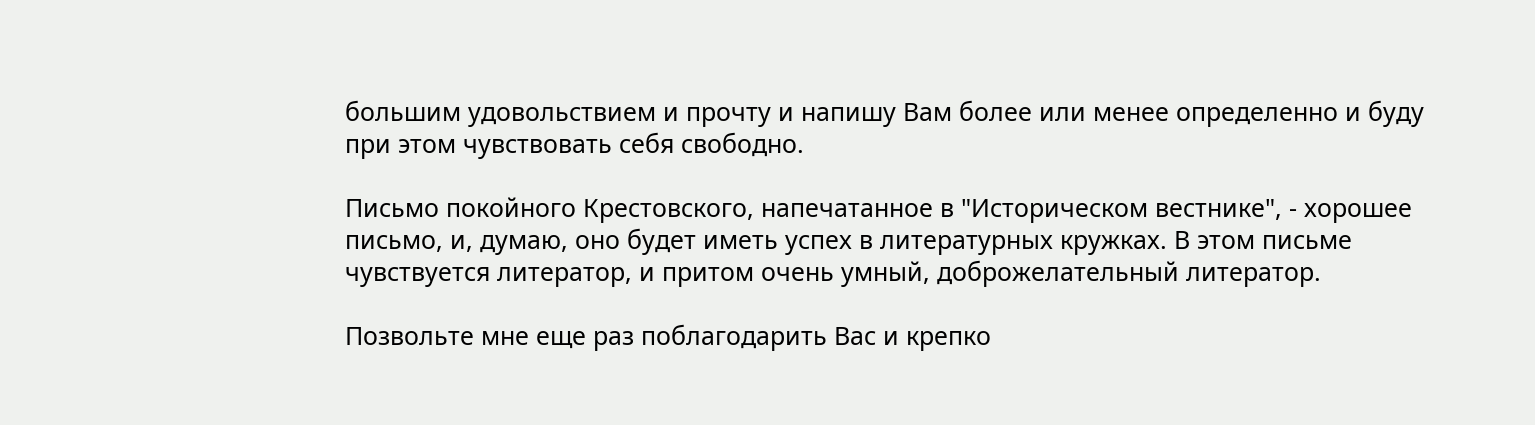большим удовольствием и прочту и напишу Вам более или менее определенно и буду при этом чувствовать себя свободно.

Письмо покойного Крестовского, напечатанное в "Историческом вестнике", - хорошее письмо, и, думаю, оно будет иметь успех в литературных кружках. В этом письме чувствуется литератор, и притом очень умный, доброжелательный литератор.

Позвольте мне еще раз поблагодарить Вас и крепко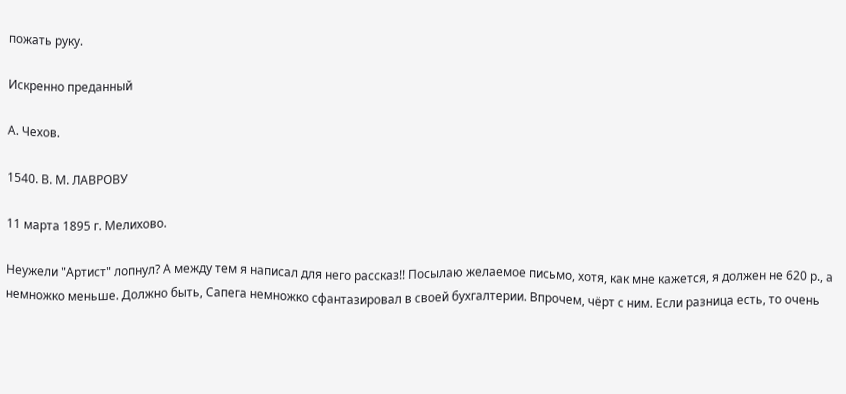пожать руку.

Искренно преданный

А. Чехов.

1540. В. М. ЛАВРОВУ

11 марта 1895 г. Мелихово.

Неужели "Артист" лопнул? А между тем я написал для него рассказ!! Посылаю желаемое письмо, хотя, как мне кажется, я должен не 620 р., а немножко меньше. Должно быть, Сапега немножко сфантазировал в своей бухгалтерии. Впрочем, чёрт с ним. Если разница есть, то очень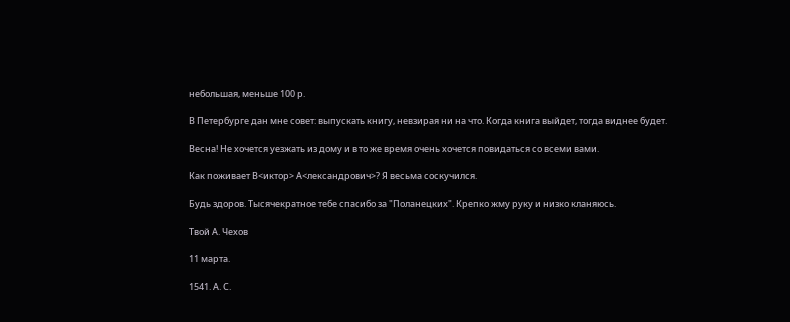небольшая, меньше 100 р.

В Петербурге дан мне совет: выпускать книгу, невзирая ни на что. Когда книга выйдет, тогда виднее будет.

Весна! Не хочется уезжать из дому и в то же время очень хочется повидаться со всеми вами.

Как поживает В<иктор> А<лександрович>? Я весьма соскучился.

Будь здоров. Тысячекратное тебе спасибо за "Поланецких". Крепко жму руку и низко кланяюсь.

Твой А. Чехов

11 марта.

1541. А. С.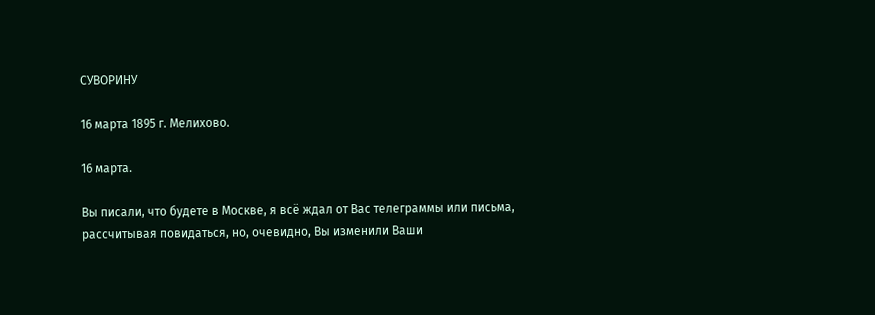СУВОРИНУ

16 марта 1895 г. Мелихово.

16 марта.

Вы писали, что будете в Москве, я всё ждал от Вас телеграммы или письма, рассчитывая повидаться, но, очевидно, Вы изменили Ваши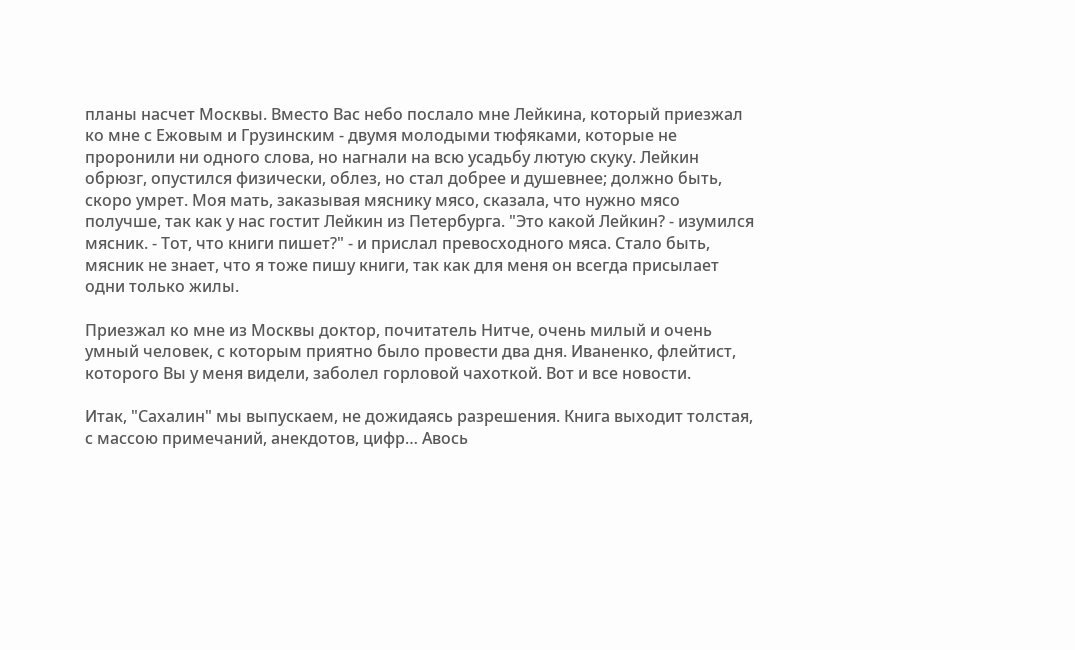планы насчет Москвы. Вместо Вас небо послало мне Лейкина, который приезжал ко мне с Ежовым и Грузинским - двумя молодыми тюфяками, которые не проронили ни одного слова, но нагнали на всю усадьбу лютую скуку. Лейкин обрюзг, опустился физически, облез, но стал добрее и душевнее; должно быть, скоро умрет. Моя мать, заказывая мяснику мясо, сказала, что нужно мясо получше, так как у нас гостит Лейкин из Петербурга. "Это какой Лейкин? - изумился мясник. - Тот, что книги пишет?" - и прислал превосходного мяса. Стало быть, мясник не знает, что я тоже пишу книги, так как для меня он всегда присылает одни только жилы.

Приезжал ко мне из Москвы доктор, почитатель Нитче, очень милый и очень умный человек, с которым приятно было провести два дня. Иваненко, флейтист, которого Вы у меня видели, заболел горловой чахоткой. Вот и все новости.

Итак, "Сахалин" мы выпускаем, не дожидаясь разрешения. Книга выходит толстая, с массою примечаний, анекдотов, цифр… Авось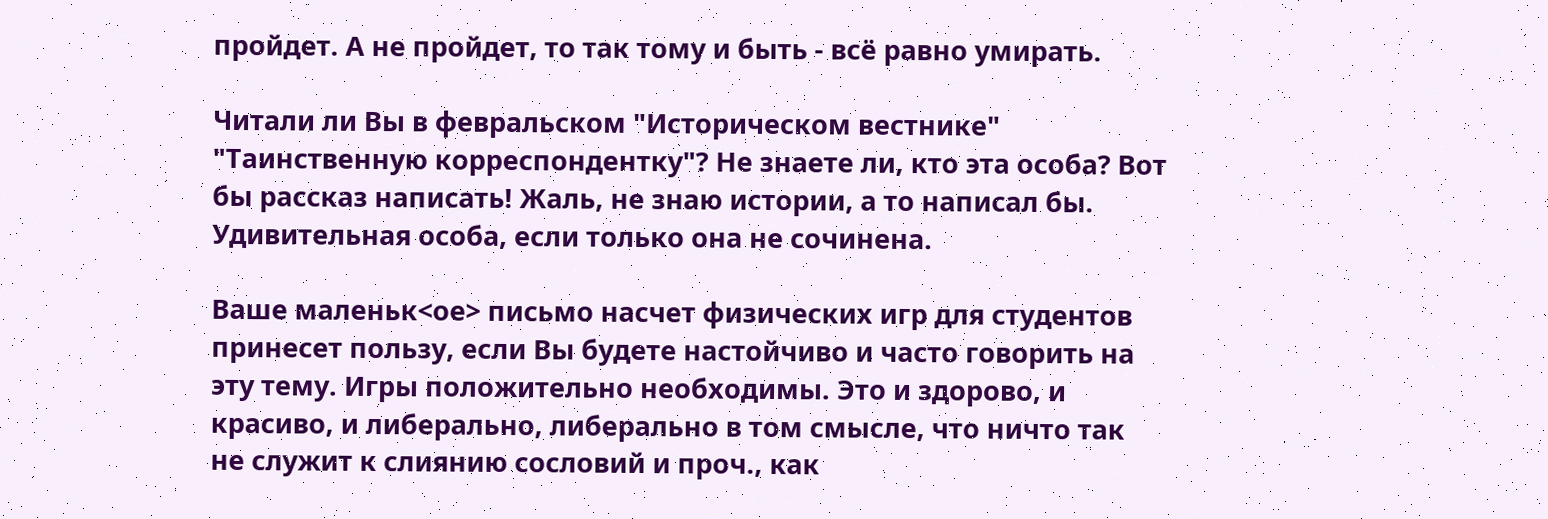пройдет. А не пройдет, то так тому и быть - всё равно умирать.

Читали ли Вы в февральском "Историческом вестнике" "Таинственную корреспондентку"? Не знаете ли, кто эта особа? Вот бы рассказ написать! Жаль, не знаю истории, а то написал бы. Удивительная особа, если только она не сочинена.

Ваше маленьк<ое> письмо насчет физических игр для студентов принесет пользу, если Вы будете настойчиво и часто говорить на эту тему. Игры положительно необходимы. Это и здорово, и красиво, и либерально, либерально в том смысле, что ничто так не служит к слиянию сословий и проч., как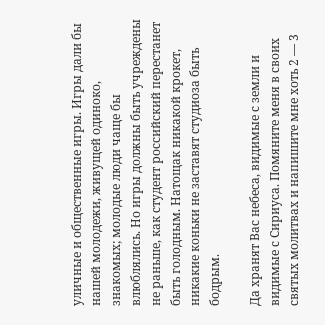уличные и общественные игры. Игры дали бы нашей молодежи, живущей одиноко, знакомых; молодые люди чаще бы влюблялись. Но игры должны быть учреждены не раньше, как студент российский перестанет быть голодным. Натощак никакой крокет, никакие коньки не заставят студиоза быть бодрым.

Да хранят Вас небеса, видимые с земли и видимые с Сириуса. Помяните меня в своих святых молитвах и напишите мне хоть 2 — 3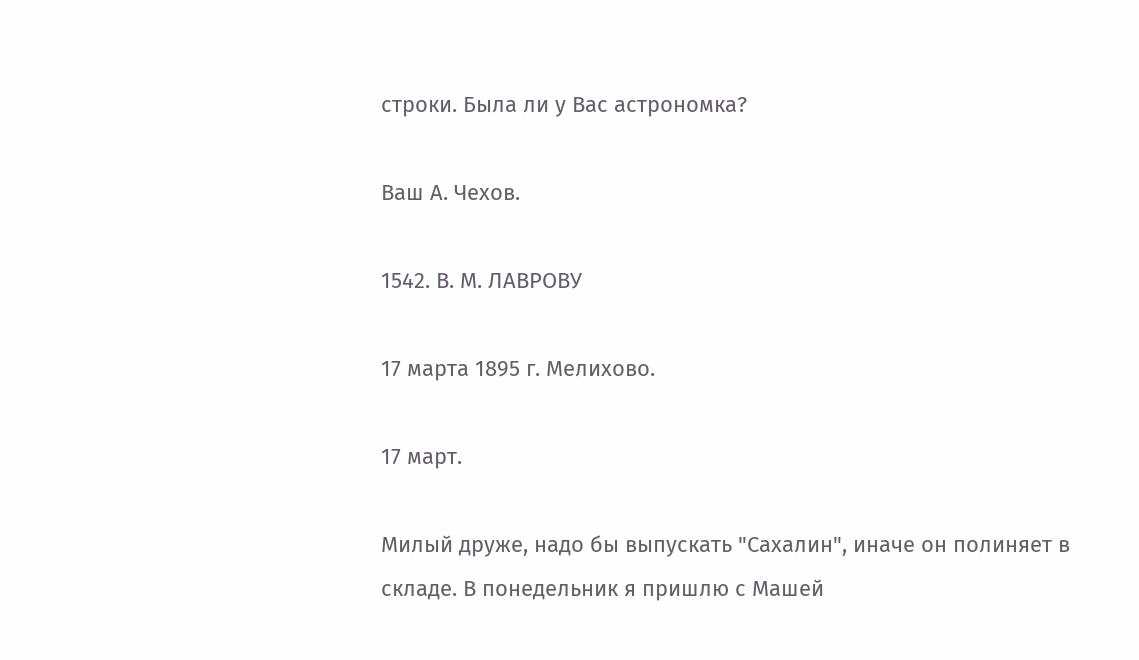строки. Была ли у Вас астрономка?

Ваш А. Чехов.

1542. В. М. ЛАВРОВУ

17 марта 1895 г. Мелихово.

17 март.

Милый друже, надо бы выпускать "Сахалин", иначе он полиняет в складе. В понедельник я пришлю с Машей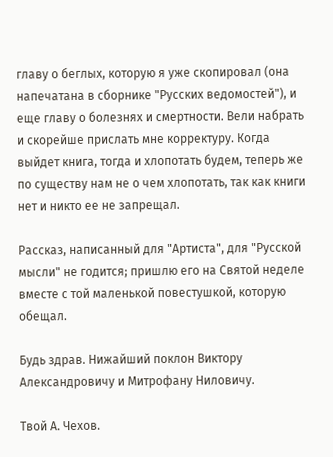главу о беглых, которую я уже скопировал (она напечатана в сборнике "Русских ведомостей"), и еще главу о болезнях и смертности. Вели набрать и скорейше прислать мне корректуру. Когда выйдет книга, тогда и хлопотать будем, теперь же по существу нам не о чем хлопотать, так как книги нет и никто ее не запрещал.

Рассказ, написанный для "Артиста", для "Русской мысли" не годится; пришлю его на Святой неделе вместе с той маленькой повестушкой, которую обещал.

Будь здрав. Нижайший поклон Виктору Александровичу и Митрофану Ниловичу.

Твой А. Чехов.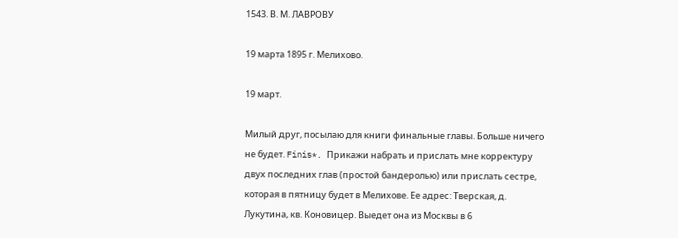1543. В. М. ЛАВРОВУ

19 марта 1895 г. Мелихово.

19 март.

Милый друг, посылаю для книги финальные главы. Больше ничего не будет. Finis*. Прикажи набрать и прислать мне корректуру двух последних глав (простой бандеролью) или прислать сестре, которая в пятницу будет в Мелихове. Ее адрес: Тверская, д. Лукутина, кв. Коновицер. Выедет она из Москвы в 6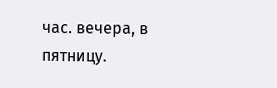час. вечера, в пятницу.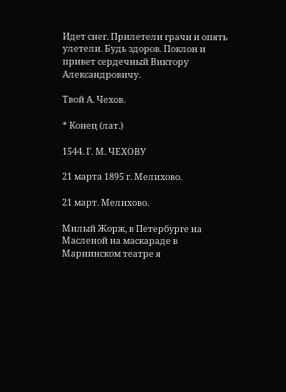Идет снег. Прилетели грачи и опять улетели. Будь здоров. Поклон и привет сердечный Виктору Александровичу.

Твой А. Чехов.

* Конец (лат.)

1544. Г. М. ЧЕХОВУ

21 марта 1895 г. Мелихово.

21 март. Мелихово.

Милый Жорж, в Петербурге на Масленой на маскараде в Мариинском театре я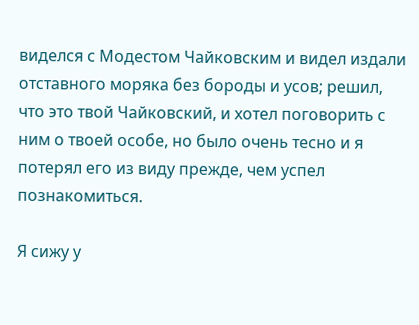виделся с Модестом Чайковским и видел издали отставного моряка без бороды и усов; решил, что это твой Чайковский, и хотел поговорить с ним о твоей особе, но было очень тесно и я потерял его из виду прежде, чем успел познакомиться.

Я сижу у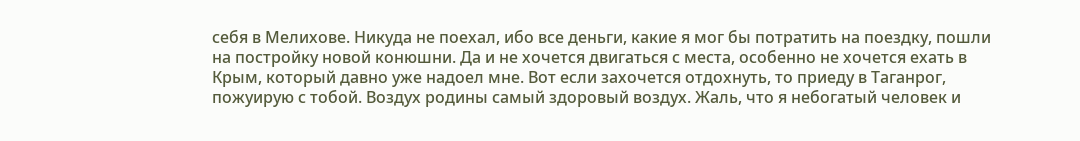себя в Мелихове. Никуда не поехал, ибо все деньги, какие я мог бы потратить на поездку, пошли на постройку новой конюшни. Да и не хочется двигаться с места, особенно не хочется ехать в Крым, который давно уже надоел мне. Вот если захочется отдохнуть, то приеду в Таганрог, пожуирую с тобой. Воздух родины самый здоровый воздух. Жаль, что я небогатый человек и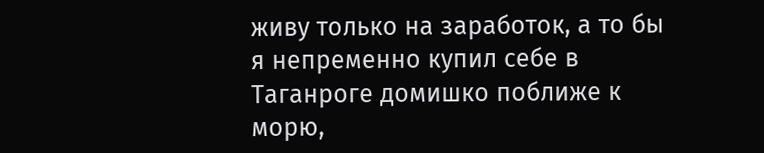живу только на заработок, а то бы я непременно купил себе в Таганроге домишко поближе к морю,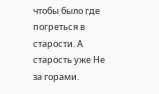чтобы было где погреться в старости. А старость уже Не за горами.